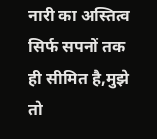नारी का अस्तित्व सिर्फ सपनों तक ही सीमित है,मुझे तो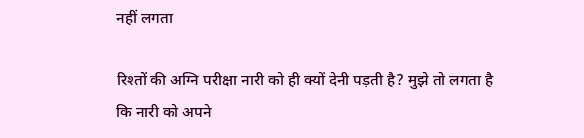नहीं लगता

रिश्तों की अग्नि परीक्षा नारी को ही क्यों देनी पड़ती है? मुझे तो लगता है कि नारी को अपने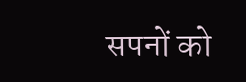सपनों को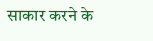साकार करने के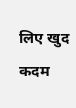लिए खुद कदम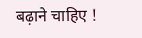बढ़ाने चाहिए !